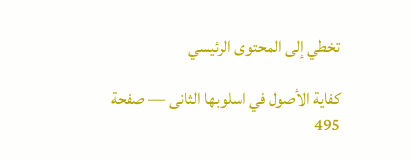تخطي إلى المحتوى الرئيسي

كفاية الأصول في اسلوبها الثانى — صفحة 495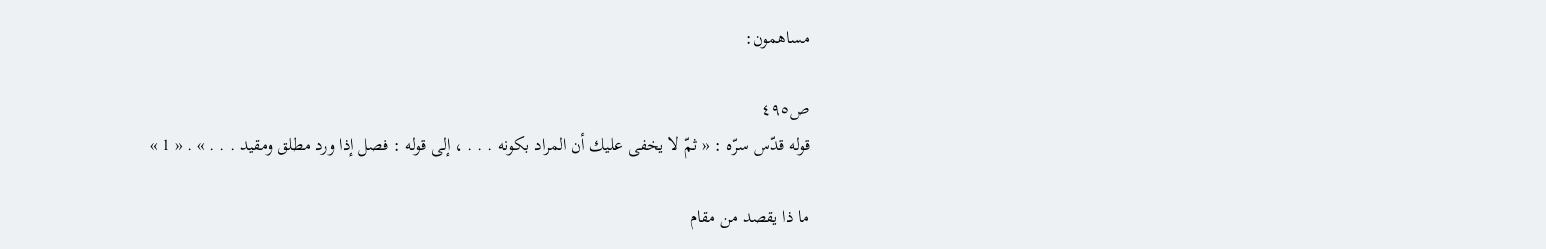مساهمون:

ص٤٩٥
قوله قدّس سرّه : « ثمّ لا يخفى عليك أن المراد بكونه . . . ، إلى قوله : فصل إذا ورد مطلق ومقيد . . . » . « 1 »

ما ذا يقصد من مقام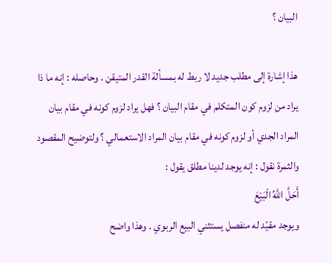البيان ؟

هذا إشارة إلى مطلب جديد لا ربط له بمسألة القدر المتيقن . وحاصله : إنه ما ذا يراد من لزوم كون المتكلم في مقام البيان ؟ فهل يراد لزوم كونه في مقام بيان المراد الجدي أو لزوم كونه في مقام بيان المراد الاستعمالي ؟ ولتوضيح المقصود والثمرة نقول : إنه يوجد لدينا مطلق يقول :
أَحَلَّ اللَّهُ الْبَيْعَ
ويوجد مقيّد له منفصل يستثني البيع الربوي . وهذا واضح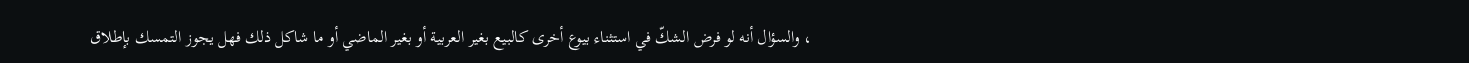، والسؤال أنه لو فرض الشكّ في استثناء بيوع أخرى كالبيع بغير العربية أو بغير الماضي أو ما شاكل ذلك فهل يجوز التمسك بإطلاق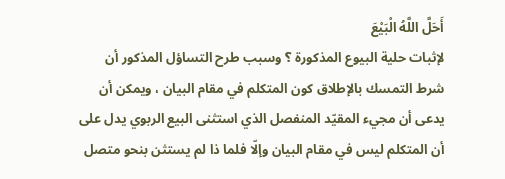أَحَلَّ اللَّهُ الْبَيْعَ
لإثبات حلية البيوع المذكورة ؟ وسبب طرح التساؤل المذكور أن شرط التمسك بالإطلاق كون المتكلم في مقام البيان ، ويمكن أن يدعى أن مجيء المقيّد المنفصل الذي استثنى البيع الربوي يدل على أن المتكلم ليس في مقام البيان وإلّا فلما ذا لم يستثن بنحو متصل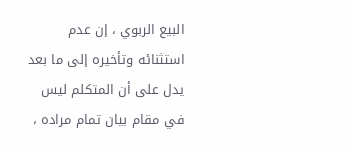البيع الربوي ، إن عدم استثنائه وتأخيره إلى ما بعد يدل على أن المتكلم ليس في مقام بيان تمام مراده ،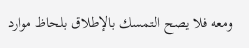ومعه فلا يصح التمسك بالإطلاق بلحاظ موارد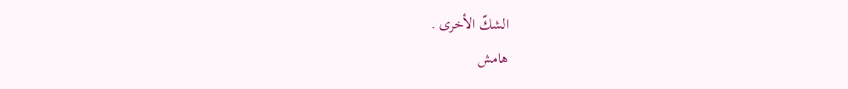الشكّ الأخرى .
هامش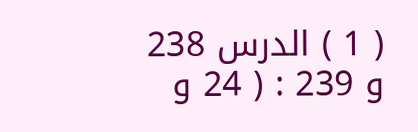( 1 ) الدرس 238 و 239 : ( 24 و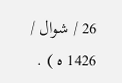26 / شوال / 1426 ه ) .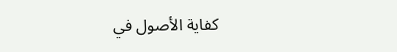كفاية الأصول في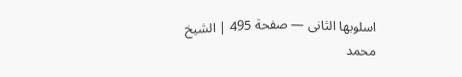اسلوبها الثانى — صفحة 495 | الشيخ محمد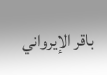باقر الإيرواني